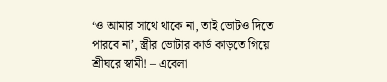‘ও আমার সাথে থাকে না, তাই ভোটও দিতে পারবে না’, স্ত্রীর ভোটার কার্ড কাড়তে গিয়ে শ্রীঘরে স্বামী! – এবেলা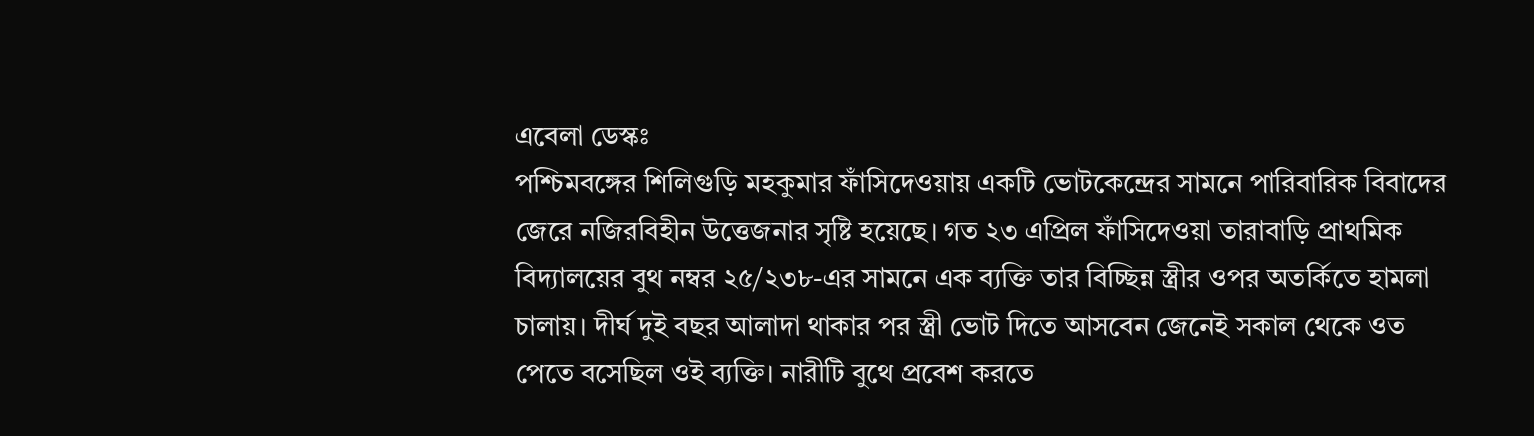এবেলা ডেস্কঃ
পশ্চিমবঙ্গের শিলিগুড়ি মহকুমার ফাঁসিদেওয়ায় একটি ভোটকেন্দ্রের সামনে পারিবারিক বিবাদের জেরে নজিরবিহীন উত্তেজনার সৃষ্টি হয়েছে। গত ২৩ এপ্রিল ফাঁসিদেওয়া তারাবাড়ি প্রাথমিক বিদ্যালয়ের বুথ নম্বর ২৫/২৩৮-এর সামনে এক ব্যক্তি তার বিচ্ছিন্ন স্ত্রীর ওপর অতর্কিতে হামলা চালায়। দীর্ঘ দুই বছর আলাদা থাকার পর স্ত্রী ভোট দিতে আসবেন জেনেই সকাল থেকে ওত পেতে বসেছিল ওই ব্যক্তি। নারীটি বুথে প্রবেশ করতে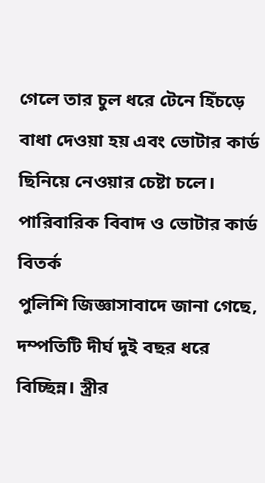গেলে তার চুল ধরে টেনে হিঁচড়ে বাধা দেওয়া হয় এবং ভোটার কার্ড ছিনিয়ে নেওয়ার চেষ্টা চলে।
পারিবারিক বিবাদ ও ভোটার কার্ড বিতর্ক
পুলিশি জিজ্ঞাসাবাদে জানা গেছে, দম্পতিটি দীর্ঘ দুই বছর ধরে বিচ্ছিন্ন। স্ত্রীর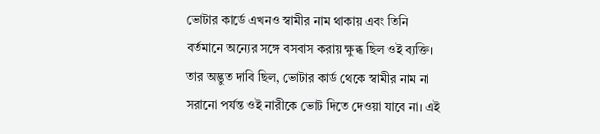ভোটার কার্ডে এখনও স্বামীর নাম থাকায় এবং তিনি বর্তমানে অন্যের সঙ্গে বসবাস করায় ক্ষুব্ধ ছিল ওই ব্যক্তি। তার অদ্ভুত দাবি ছিল, ভোটার কার্ড থেকে স্বামীর নাম না সরানো পর্যন্ত ওই নারীকে ভোট দিতে দেওয়া যাবে না। এই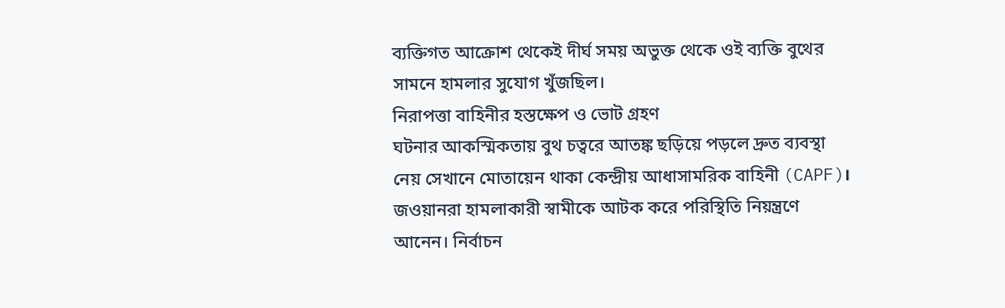ব্যক্তিগত আক্রোশ থেকেই দীর্ঘ সময় অভুক্ত থেকে ওই ব্যক্তি বুথের সামনে হামলার সুযোগ খুঁজছিল।
নিরাপত্তা বাহিনীর হস্তক্ষেপ ও ভোট গ্রহণ
ঘটনার আকস্মিকতায় বুথ চত্বরে আতঙ্ক ছড়িয়ে পড়লে দ্রুত ব্যবস্থা নেয় সেখানে মোতায়েন থাকা কেন্দ্রীয় আধাসামরিক বাহিনী (CAPF)। জওয়ানরা হামলাকারী স্বামীকে আটক করে পরিস্থিতি নিয়ন্ত্রণে আনেন। নির্বাচন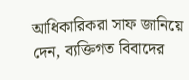আধিকারিকরা সাফ জানিয়ে দেন, ব্যক্তিগত বিবাদের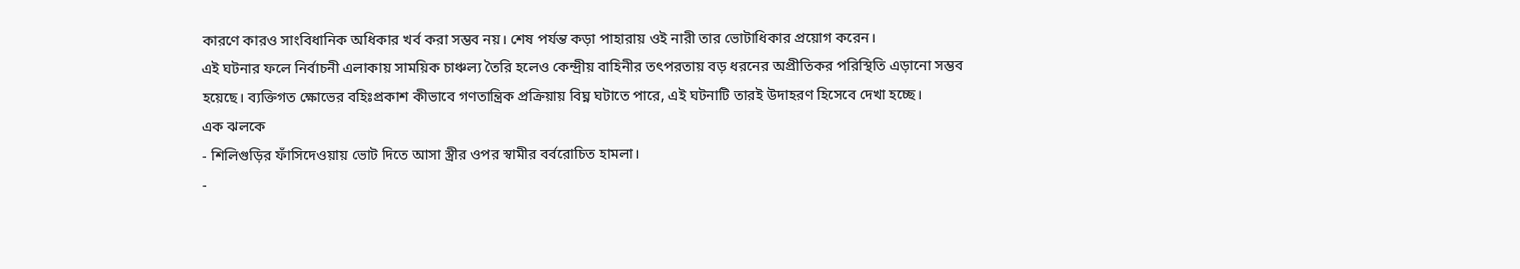কারণে কারও সাংবিধানিক অধিকার খর্ব করা সম্ভব নয়। শেষ পর্যন্ত কড়া পাহারায় ওই নারী তার ভোটাধিকার প্রয়োগ করেন।
এই ঘটনার ফলে নির্বাচনী এলাকায় সাময়িক চাঞ্চল্য তৈরি হলেও কেন্দ্রীয় বাহিনীর তৎপরতায় বড় ধরনের অপ্রীতিকর পরিস্থিতি এড়ানো সম্ভব হয়েছে। ব্যক্তিগত ক্ষোভের বহিঃপ্রকাশ কীভাবে গণতান্ত্রিক প্রক্রিয়ায় বিঘ্ন ঘটাতে পারে, এই ঘটনাটি তারই উদাহরণ হিসেবে দেখা হচ্ছে।
এক ঝলকে
- শিলিগুড়ির ফাঁসিদেওয়ায় ভোট দিতে আসা স্ত্রীর ওপর স্বামীর বর্বরোচিত হামলা।
-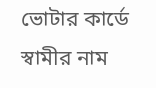ভোটার কার্ডে স্বামীর নাম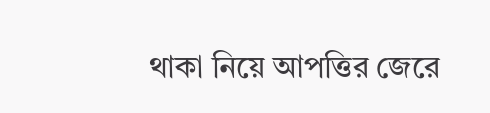থাকা নিয়ে আপত্তির জেরে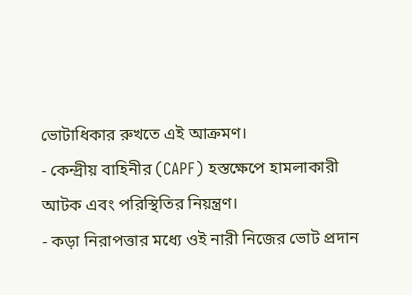ভোটাধিকার রুখতে এই আক্রমণ।
- কেন্দ্রীয় বাহিনীর (CAPF) হস্তক্ষেপে হামলাকারী আটক এবং পরিস্থিতির নিয়ন্ত্রণ।
- কড়া নিরাপত্তার মধ্যে ওই নারী নিজের ভোট প্রদান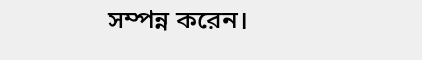সম্পন্ন করেন।